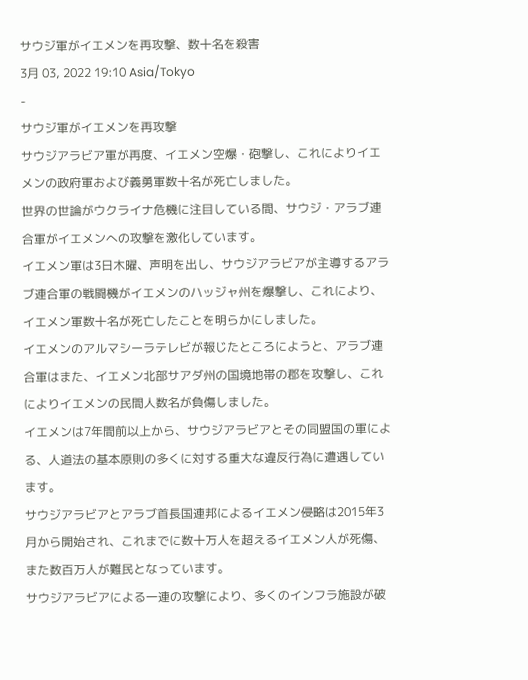サウジ軍がイエメンを再攻撃、数十名を殺害
3月 03, 2022 19:10 Asia/Tokyo
-
サウジ軍がイエメンを再攻撃
サウジアラビア軍が再度、イエメン空爆・砲撃し、これによりイエメンの政府軍および義勇軍数十名が死亡しました。
世界の世論がウクライナ危機に注目している間、サウジ・アラブ連合軍がイエメンへの攻撃を激化しています。
イエメン軍は3日木曜、声明を出し、サウジアラビアが主導するアラブ連合軍の戦闘機がイエメンのハッジャ州を爆撃し、これにより、イエメン軍数十名が死亡したことを明らかにしました。
イエメンのアルマシーラテレビが報じたところにようと、アラブ連合軍はまた、イエメン北部サアダ州の国境地帯の郡を攻撃し、これによりイエメンの民間人数名が負傷しました。
イエメンは7年間前以上から、サウジアラビアとその同盟国の軍による、人道法の基本原則の多くに対する重大な違反行為に遭遇しています。
サウジアラビアとアラブ首長国連邦によるイエメン侵略は2015年3月から開始され、これまでに数十万人を超えるイエメン人が死傷、また数百万人が難民となっています。
サウジアラビアによる一連の攻撃により、多くのインフラ施設が破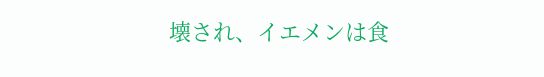壊され、イエメンは食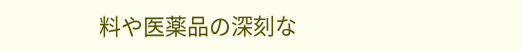料や医薬品の深刻な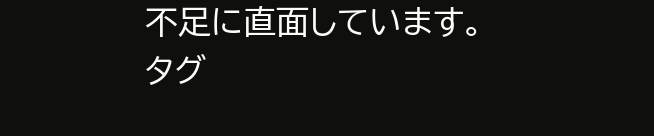不足に直面しています。
タグ